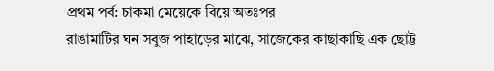প্রথম পর্ব: চাকমা মেয়েকে বিয়ে অতঃপর
রাঙামাটির ঘন সবুজ পাহাড়ের মাঝে, সাজেকের কাছাকাছি এক ছোট্ট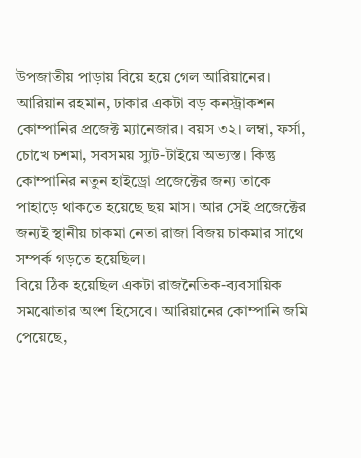উপজাতীয় পাড়ায় বিয়ে হয়ে গেল আরিয়ানের। আরিয়ান রহমান, ঢাকার একটা বড় কনস্ট্রাকশন কোম্পানির প্রজেক্ট ম্যানেজার। বয়স ৩২। লম্বা, ফর্সা, চোখে চশমা, সবসময় স্যুট-টাইয়ে অভ্যস্ত। কিন্তু কোম্পানির নতুন হাইড্রো প্রজেক্টের জন্য তাকে পাহাড়ে থাকতে হয়েছে ছয় মাস। আর সেই প্রজেক্টের জন্যই স্থানীয় চাকমা নেতা রাজা বিজয় চাকমার সাথে সম্পর্ক গড়তে হয়েছিল।
বিয়ে ঠিক হয়েছিল একটা রাজনৈতিক-ব্যবসায়িক সমঝোতার অংশ হিসেবে। আরিয়ানের কোম্পানি জমি পেয়েছে,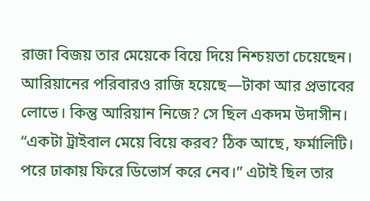রাজা বিজয় তার মেয়েকে বিয়ে দিয়ে নিশ্চয়তা চেয়েছেন। আরিয়ানের পরিবারও রাজি হয়েছে—টাকা আর প্রভাবের লোভে। কিন্তু আরিয়ান নিজে? সে ছিল একদম উদাসীন। “একটা ট্রাইবাল মেয়ে বিয়ে করব? ঠিক আছে, ফর্মালিটি। পরে ঢাকায় ফিরে ডিভোর্স করে নেব।” এটাই ছিল তার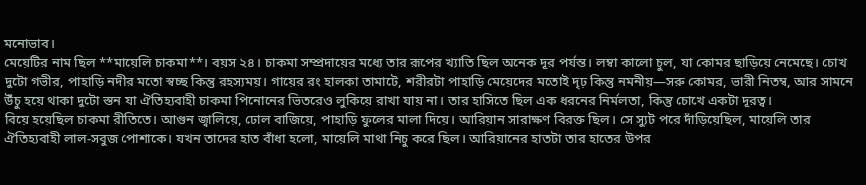মনোভাব।
মেয়েটির নাম ছিল **মায়েলি চাকমা**। বয়স ২৪। চাকমা সম্প্রদায়ের মধ্যে তার রূপের খ্যাতি ছিল অনেক দূর পর্যন্ত। লম্বা কালো চুল, যা কোমর ছাড়িয়ে নেমেছে। চোখ দুটো গভীর, পাহাড়ি নদীর মতো স্বচ্ছ কিন্তু রহস্যময়। গায়ের রং হালকা তামাটে, শরীরটা পাহাড়ি মেয়েদের মতোই দৃঢ় কিন্তু নমনীয়—সরু কোমর, ভারী নিতম্ব, আর সামনে উঁচু হয়ে থাকা দুটো স্তন যা ঐতিহ্যবাহী চাকমা পিনোনের ভিতরেও লুকিয়ে রাখা যায় না। তার হাসিতে ছিল এক ধরনের নির্মলতা, কিন্তু চোখে একটা দূরত্ব।
বিয়ে হয়েছিল চাকমা রীতিতে। আগুন জ্বালিয়ে, ঢোল বাজিয়ে, পাহাড়ি ফুলের মালা দিয়ে। আরিয়ান সারাক্ষণ বিরক্ত ছিল। সে স্যুট পরে দাঁড়িয়েছিল, মায়েলি তার ঐতিহ্যবাহী লাল-সবুজ পোশাকে। যখন তাদের হাত বাঁধা হলো, মায়েলি মাথা নিচু করে ছিল। আরিয়ানের হাতটা তার হাতের উপর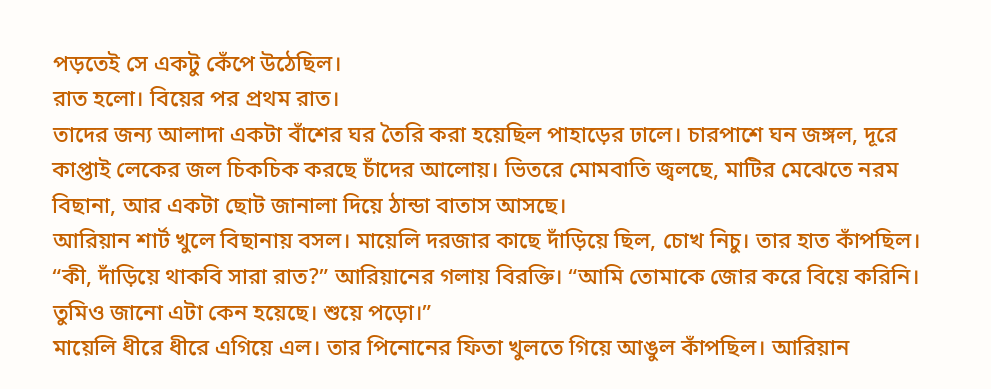পড়তেই সে একটু কেঁপে উঠেছিল।
রাত হলো। বিয়ের পর প্রথম রাত।
তাদের জন্য আলাদা একটা বাঁশের ঘর তৈরি করা হয়েছিল পাহাড়ের ঢালে। চারপাশে ঘন জঙ্গল, দূরে কাপ্তাই লেকের জল চিকচিক করছে চাঁদের আলোয়। ভিতরে মোমবাতি জ্বলছে, মাটির মেঝেতে নরম বিছানা, আর একটা ছোট জানালা দিয়ে ঠান্ডা বাতাস আসছে।
আরিয়ান শার্ট খুলে বিছানায় বসল। মায়েলি দরজার কাছে দাঁড়িয়ে ছিল, চোখ নিচু। তার হাত কাঁপছিল।
“কী, দাঁড়িয়ে থাকবি সারা রাত?” আরিয়ানের গলায় বিরক্তি। “আমি তোমাকে জোর করে বিয়ে করিনি। তুমিও জানো এটা কেন হয়েছে। শুয়ে পড়ো।”
মায়েলি ধীরে ধীরে এগিয়ে এল। তার পিনোনের ফিতা খুলতে গিয়ে আঙুল কাঁপছিল। আরিয়ান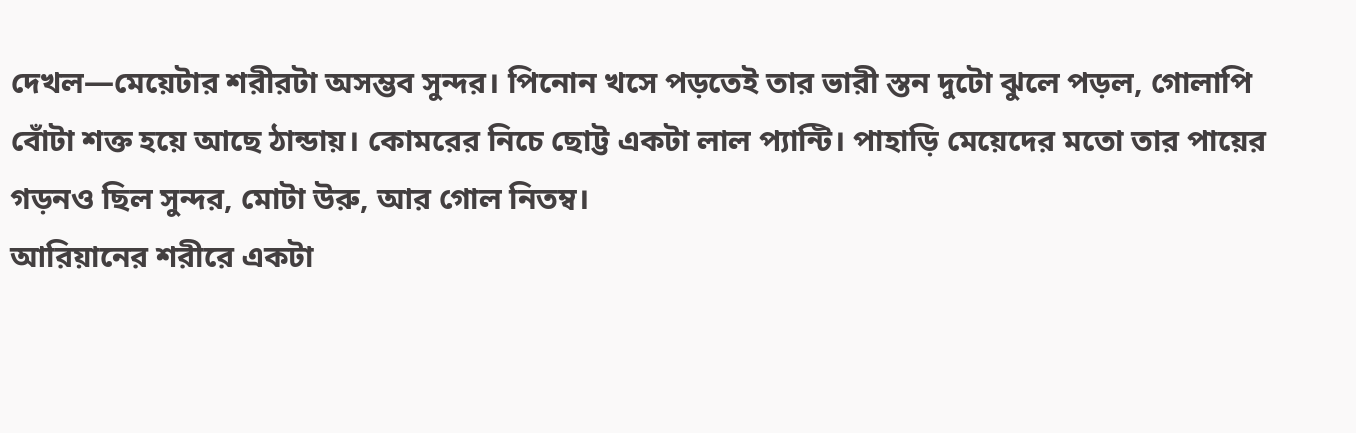দেখল—মেয়েটার শরীরটা অসম্ভব সুন্দর। পিনোন খসে পড়তেই তার ভারী স্তন দুটো ঝুলে পড়ল, গোলাপি বোঁটা শক্ত হয়ে আছে ঠান্ডায়। কোমরের নিচে ছোট্ট একটা লাল প্যান্টি। পাহাড়ি মেয়েদের মতো তার পায়ের গড়নও ছিল সুন্দর, মোটা উরু, আর গোল নিতম্ব।
আরিয়ানের শরীরে একটা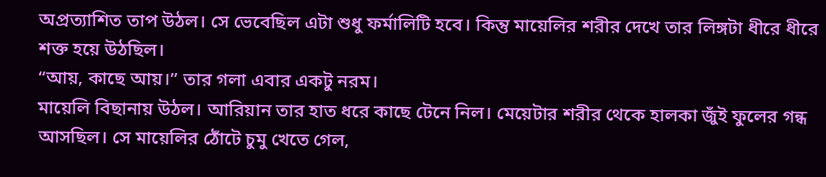অপ্রত্যাশিত তাপ উঠল। সে ভেবেছিল এটা শুধু ফর্মালিটি হবে। কিন্তু মায়েলির শরীর দেখে তার লিঙ্গটা ধীরে ধীরে শক্ত হয়ে উঠছিল।
“আয়, কাছে আয়।” তার গলা এবার একটু নরম।
মায়েলি বিছানায় উঠল। আরিয়ান তার হাত ধরে কাছে টেনে নিল। মেয়েটার শরীর থেকে হালকা জুঁই ফুলের গন্ধ আসছিল। সে মায়েলির ঠোঁটে চুমু খেতে গেল,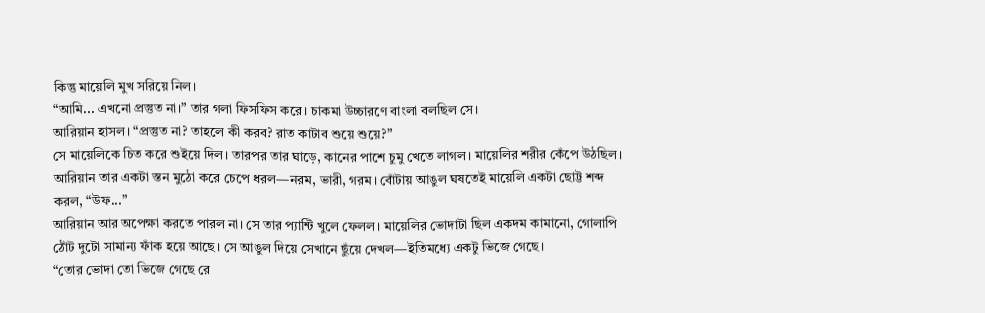কিন্তু মায়েলি মুখ সরিয়ে নিল।
“আমি... এখনো প্রস্তুত না।” তার গলা ফিসফিস করে। চাকমা উচ্চারণে বাংলা বলছিল সে।
আরিয়ান হাসল। “প্রস্তুত না? তাহলে কী করব? রাত কাটাব শুয়ে শুয়ে?”
সে মায়েলিকে চিত করে শুইয়ে দিল। তারপর তার ঘাড়ে, কানের পাশে চুমু খেতে লাগল। মায়েলির শরীর কেঁপে উঠছিল। আরিয়ান তার একটা স্তন মুঠো করে চেপে ধরল—নরম, ভারী, গরম। বোঁটায় আঙুল ঘষতেই মায়েলি একটা ছোট্ট শব্দ করল, “উফ...”
আরিয়ান আর অপেক্ষা করতে পারল না। সে তার প্যান্টি খুলে ফেলল। মায়েলির ভোদাটা ছিল একদম কামানো, গোলাপি ঠোঁট দুটো সামান্য ফাঁক হয়ে আছে। সে আঙুল দিয়ে সেখানে ছুঁয়ে দেখল—ইতিমধ্যে একটু ভিজে গেছে।
“তোর ভোদা তো ভিজে গেছে রে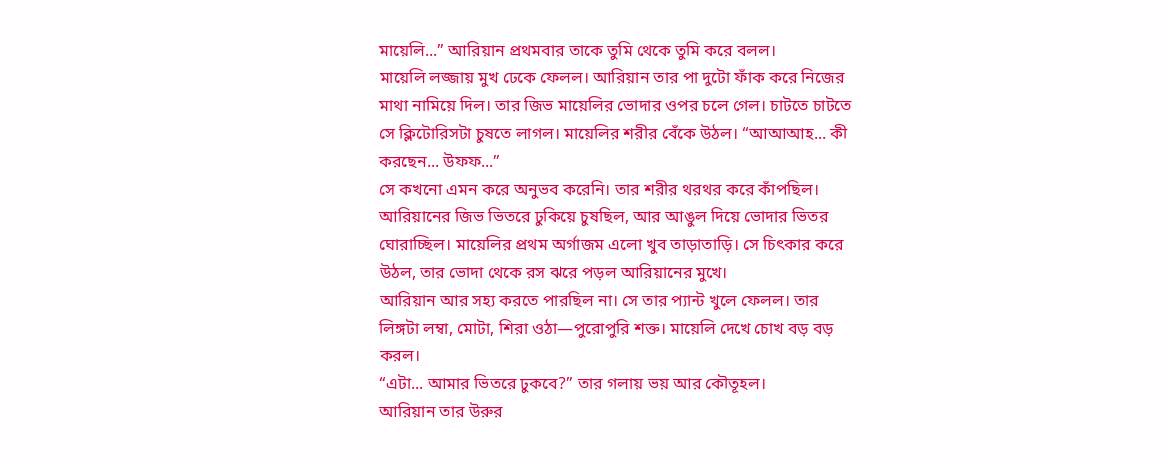মায়েলি...” আরিয়ান প্রথমবার তাকে তুমি থেকে তুমি করে বলল।
মায়েলি লজ্জায় মুখ ঢেকে ফেলল। আরিয়ান তার পা দুটো ফাঁক করে নিজের মাথা নামিয়ে দিল। তার জিভ মায়েলির ভোদার ওপর চলে গেল। চাটতে চাটতে সে ক্লিটোরিসটা চুষতে লাগল। মায়েলির শরীর বেঁকে উঠল। “আআআহ... কী করছেন... উফফ...”
সে কখনো এমন করে অনুভব করেনি। তার শরীর থরথর করে কাঁপছিল। আরিয়ানের জিভ ভিতরে ঢুকিয়ে চুষছিল, আর আঙুল দিয়ে ভোদার ভিতর ঘোরাচ্ছিল। মায়েলির প্রথম অর্গাজম এলো খুব তাড়াতাড়ি। সে চিৎকার করে উঠল, তার ভোদা থেকে রস ঝরে পড়ল আরিয়ানের মুখে।
আরিয়ান আর সহ্য করতে পারছিল না। সে তার প্যান্ট খুলে ফেলল। তার লিঙ্গটা লম্বা, মোটা, শিরা ওঠা—পুরোপুরি শক্ত। মায়েলি দেখে চোখ বড় বড় করল।
“এটা... আমার ভিতরে ঢুকবে?” তার গলায় ভয় আর কৌতূহল।
আরিয়ান তার উরুর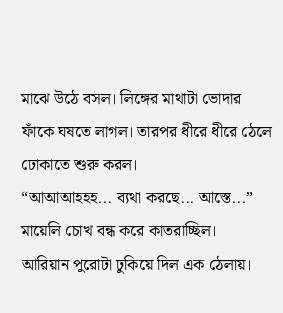মাঝে উঠে বসল। লিঙ্গের মাথাটা ভোদার ফাঁকে ঘষতে লাগল। তারপর ধীরে ধীরে ঠেলে ঢোকাতে শুরু করল।
“আআআহহহ... ব্যথা করছে... আস্তে...” মায়েলি চোখ বন্ধ করে কাতরাচ্ছিল।
আরিয়ান পুরোটা ঢুকিয়ে দিল এক ঠেলায়।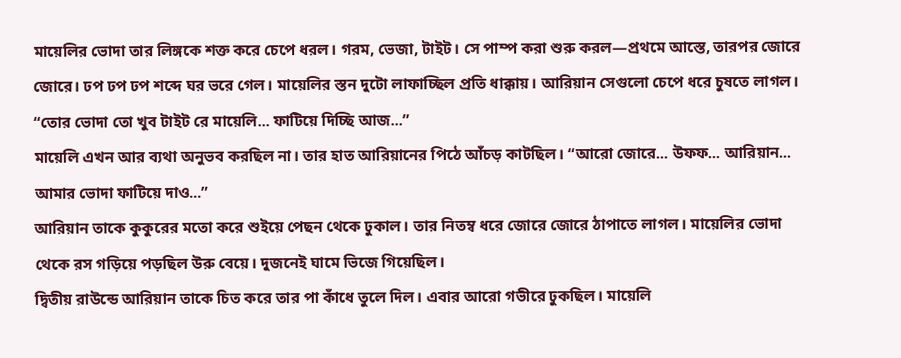মায়েলির ভোদা তার লিঙ্গকে শক্ত করে চেপে ধরল। গরম, ভেজা, টাইট। সে পাম্প করা শুরু করল—প্রথমে আস্তে, তারপর জোরে জোরে। ঢপ ঢপ ঢপ শব্দে ঘর ভরে গেল। মায়েলির স্তন দুটো লাফাচ্ছিল প্রতি ধাক্কায়। আরিয়ান সেগুলো চেপে ধরে চুষতে লাগল।
“তোর ভোদা তো খুব টাইট রে মায়েলি... ফাটিয়ে দিচ্ছি আজ...”
মায়েলি এখন আর ব্যথা অনুভব করছিল না। তার হাত আরিয়ানের পিঠে আঁচড় কাটছিল। “আরো জোরে... উফফ... আরিয়ান... আমার ভোদা ফাটিয়ে দাও...”
আরিয়ান তাকে কুকুরের মতো করে শুইয়ে পেছন থেকে ঢুকাল। তার নিতম্ব ধরে জোরে জোরে ঠাপাতে লাগল। মায়েলির ভোদা থেকে রস গড়িয়ে পড়ছিল উরু বেয়ে। দুজনেই ঘামে ভিজে গিয়েছিল।
দ্বিতীয় রাউন্ডে আরিয়ান তাকে চিত করে তার পা কাঁধে তুলে দিল। এবার আরো গভীরে ঢুকছিল। মায়েলি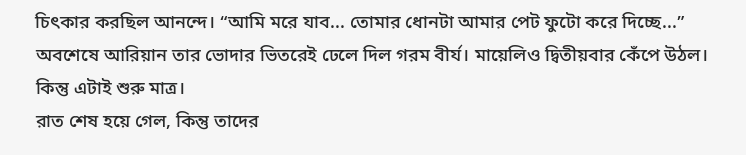চিৎকার করছিল আনন্দে। “আমি মরে যাব... তোমার ধোনটা আমার পেট ফুটো করে দিচ্ছে...”
অবশেষে আরিয়ান তার ভোদার ভিতরেই ঢেলে দিল গরম বীর্য। মায়েলিও দ্বিতীয়বার কেঁপে উঠল।
কিন্তু এটাই শুরু মাত্র।
রাত শেষ হয়ে গেল, কিন্তু তাদের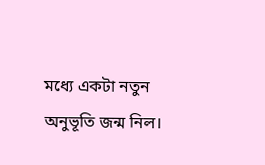মধ্যে একটা নতুন অনুভূতি জন্ম নিল।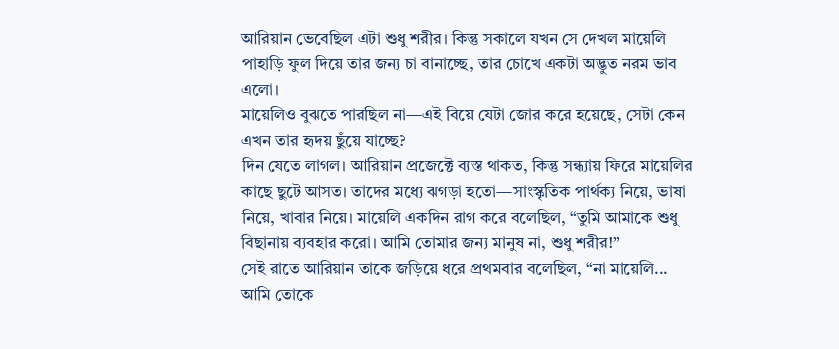আরিয়ান ভেবেছিল এটা শুধু শরীর। কিন্তু সকালে যখন সে দেখল মায়েলি পাহাড়ি ফুল দিয়ে তার জন্য চা বানাচ্ছে, তার চোখে একটা অদ্ভুত নরম ভাব এলো।
মায়েলিও বুঝতে পারছিল না—এই বিয়ে যেটা জোর করে হয়েছে, সেটা কেন এখন তার হৃদয় ছুঁয়ে যাচ্ছে?
দিন যেতে লাগল। আরিয়ান প্রজেক্টে ব্যস্ত থাকত, কিন্তু সন্ধ্যায় ফিরে মায়েলির কাছে ছুটে আসত। তাদের মধ্যে ঝগড়া হতো—সাংস্কৃতিক পার্থক্য নিয়ে, ভাষা নিয়ে, খাবার নিয়ে। মায়েলি একদিন রাগ করে বলেছিল, “তুমি আমাকে শুধু বিছানায় ব্যবহার করো। আমি তোমার জন্য মানুষ না, শুধু শরীর!”
সেই রাতে আরিয়ান তাকে জড়িয়ে ধরে প্রথমবার বলেছিল, “না মায়েলি... আমি তোকে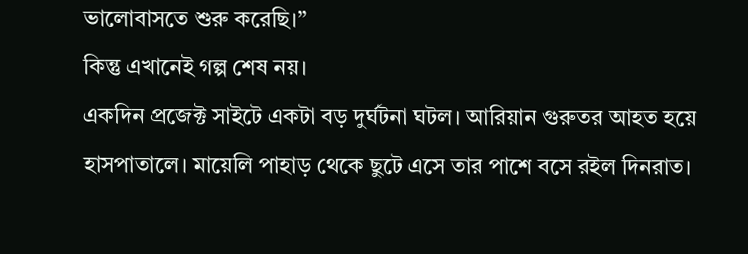ভালোবাসতে শুরু করেছি।”
কিন্তু এখানেই গল্প শেষ নয়।
একদিন প্রজেক্ট সাইটে একটা বড় দুর্ঘটনা ঘটল। আরিয়ান গুরুতর আহত হয়ে হাসপাতালে। মায়েলি পাহাড় থেকে ছুটে এসে তার পাশে বসে রইল দিনরাত।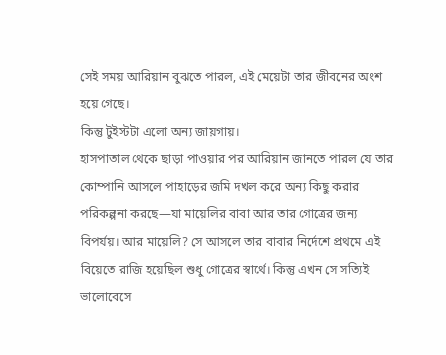সেই সময় আরিয়ান বুঝতে পারল, এই মেয়েটা তার জীবনের অংশ হয়ে গেছে।
কিন্তু টুইস্টটা এলো অন্য জায়গায়।
হাসপাতাল থেকে ছাড়া পাওয়ার পর আরিয়ান জানতে পারল যে তার কোম্পানি আসলে পাহাড়ের জমি দখল করে অন্য কিছু করার পরিকল্পনা করছে—যা মায়েলির বাবা আর তার গোত্রের জন্য বিপর্যয়। আর মায়েলি? সে আসলে তার বাবার নির্দেশে প্রথমে এই বিয়েতে রাজি হয়েছিল শুধু গোত্রের স্বার্থে। কিন্তু এখন সে সত্যিই ভালোবেসে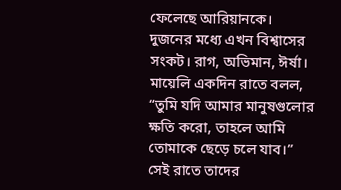ফেলেছে আরিয়ানকে।
দুজনের মধ্যে এখন বিশ্বাসের সংকট। রাগ, অভিমান, ঈর্ষা। মায়েলি একদিন রাতে বলল, “তুমি যদি আমার মানুষগুলোর ক্ষতি করো, তাহলে আমি তোমাকে ছেড়ে চলে যাব।”
সেই রাতে তাদের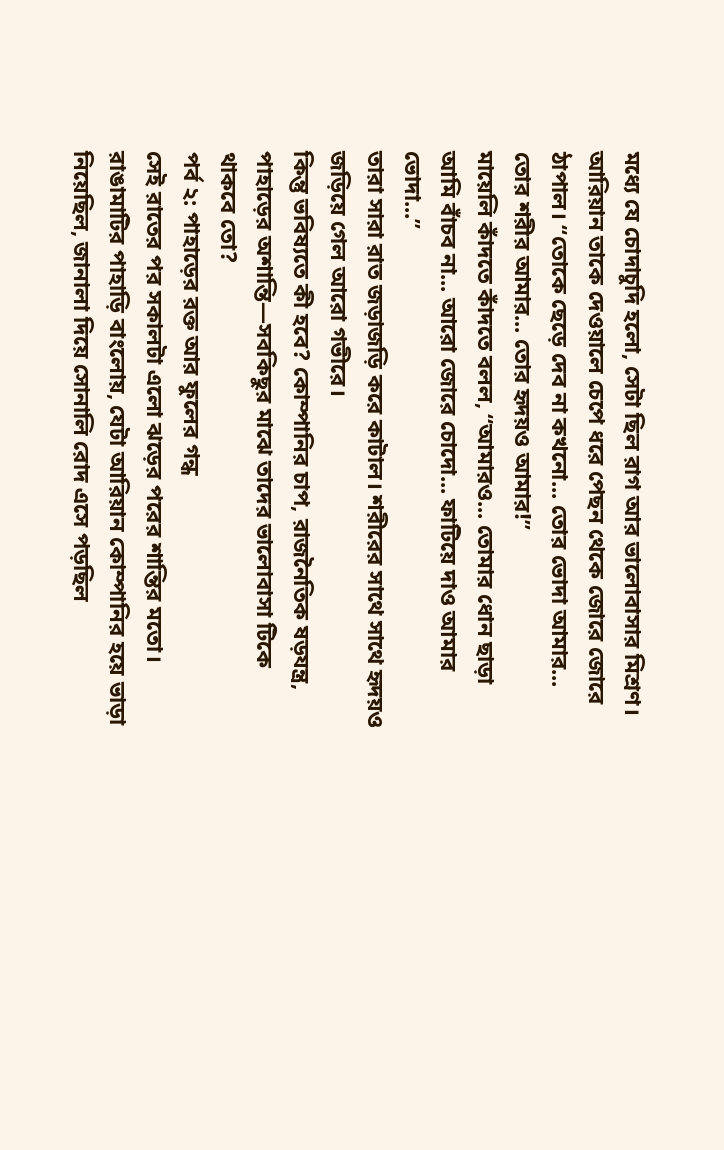মধ্যে যে চোদাচুদি হলো, সেটা ছিল রাগ আর ভালোবাসার মিশ্রণ। আরিয়ান তাকে দেওয়ালে চেপে ধরে পেছন থেকে জোরে জোরে ঠাপাল। “তোকে ছেড়ে দেব না কখনো... তোর ভোদা আমার... তোর শরীর আমার... তোর হৃদয়ও আমার!”
মায়েলি কাঁদতে কাঁদতে বলল, “আমারও... তোমার ধোন ছাড়া আমি বাঁচব না... আরো জোরে চোদো... ফাটিয়ে দাও আমার ভোদা...”
তারা সারা রাত জড়াজড়ি করে কাটাল। শরীরের সাথে সাথে হৃদয়ও জড়িয়ে গেল আরো গভীরে।
কিন্তু ভবিষ্যতে কী হবে? কোম্পানির চাপ, রাজনৈতিক ষড়যন্ত্র, পাহাড়ের অশান্তি—সবকিছুর মাঝে তাদের ভালোবাসা টিকে থাকবে তো?
পর্ব ২: পাহাড়ের রক্ত আর ফুলের গন্ধ
সেই রাতের পর সকালটা এলো ঝড়ের পরের শান্তির মতো। রাঙামাটির পাহাড়ি বাংলোয়, যেটা আরিয়ান কোম্পানির হয়ে ভাড়া নিয়েছিল, জানালা দিয়ে সোনালি রোদ এসে পড়ছিল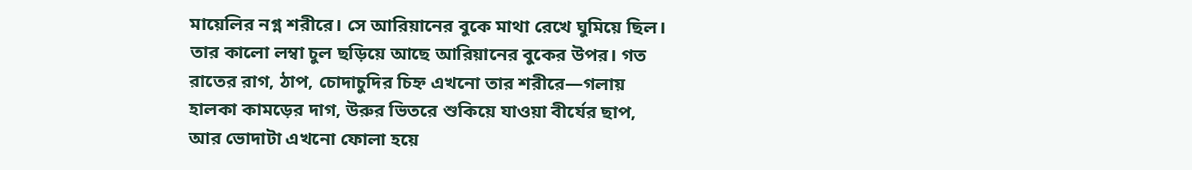মায়েলির নগ্ন শরীরে। সে আরিয়ানের বুকে মাথা রেখে ঘুমিয়ে ছিল। তার কালো লম্বা চুল ছড়িয়ে আছে আরিয়ানের বুকের উপর। গত রাতের রাগ, ঠাপ, চোদাচুদির চিহ্ন এখনো তার শরীরে—গলায় হালকা কামড়ের দাগ, উরুর ভিতরে শুকিয়ে যাওয়া বীর্যের ছাপ, আর ভোদাটা এখনো ফোলা হয়ে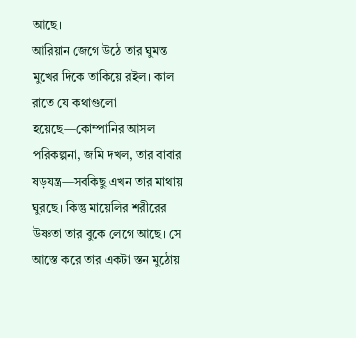আছে।
আরিয়ান জেগে উঠে তার ঘুমন্ত মুখের দিকে তাকিয়ে রইল। কাল রাতে যে কথাগুলো হয়েছে—কোম্পানির আসল পরিকল্পনা, জমি দখল, তার বাবার ষড়যন্ত্র—সবকিছু এখন তার মাথায় ঘুরছে। কিন্তু মায়েলির শরীরের উষ্ণতা তার বুকে লেগে আছে। সে আস্তে করে তার একটা স্তন মুঠোয়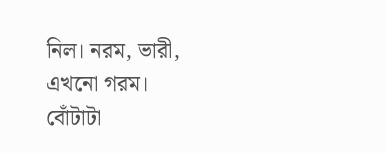নিল। নরম, ভারী, এখনো গরম। বোঁটাটা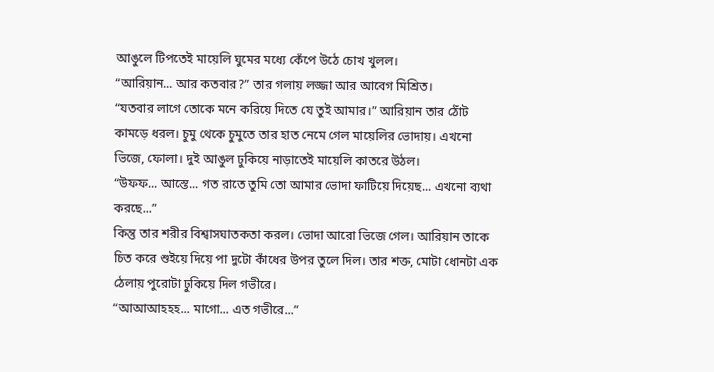আঙুলে টিপতেই মায়েলি ঘুমের মধ্যে কেঁপে উঠে চোখ খুলল।
“আরিয়ান... আর কতবার?” তার গলায় লজ্জা আর আবেগ মিশ্রিত।
“যতবার লাগে তোকে মনে করিয়ে দিতে যে তুই আমার।” আরিয়ান তার ঠোঁট কামড়ে ধরল। চুমু থেকে চুমুতে তার হাত নেমে গেল মায়েলির ভোদায়। এখনো ভিজে, ফোলা। দুই আঙুল ঢুকিয়ে নাড়াতেই মায়েলি কাতরে উঠল।
“উফফ... আস্তে... গত রাতে তুমি তো আমার ভোদা ফাটিয়ে দিয়েছ... এখনো ব্যথা করছে...”
কিন্তু তার শরীর বিশ্বাসঘাতকতা করল। ভোদা আরো ভিজে গেল। আরিয়ান তাকে চিত করে শুইয়ে দিয়ে পা দুটো কাঁধের উপর তুলে দিল। তার শক্ত, মোটা ধোনটা এক ঠেলায় পুরোটা ঢুকিয়ে দিল গভীরে।
“আআআহহহ... মাগো... এত গভীরে...”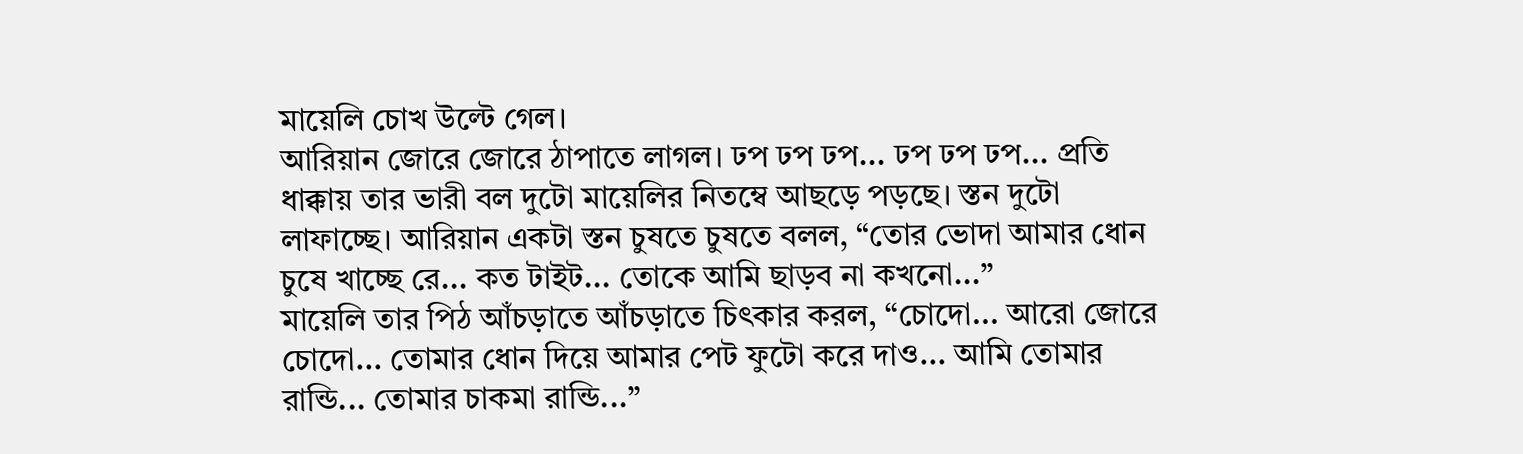মায়েলি চোখ উল্টে গেল।
আরিয়ান জোরে জোরে ঠাপাতে লাগল। ঢপ ঢপ ঢপ... ঢপ ঢপ ঢপ... প্রতি ধাক্কায় তার ভারী বল দুটো মায়েলির নিতম্বে আছড়ে পড়ছে। স্তন দুটো লাফাচ্ছে। আরিয়ান একটা স্তন চুষতে চুষতে বলল, “তোর ভোদা আমার ধোন চুষে খাচ্ছে রে... কত টাইট... তোকে আমি ছাড়ব না কখনো...”
মায়েলি তার পিঠ আঁচড়াতে আঁচড়াতে চিৎকার করল, “চোদো... আরো জোরে চোদো... তোমার ধোন দিয়ে আমার পেট ফুটো করে দাও... আমি তোমার রান্ডি... তোমার চাকমা রান্ডি...”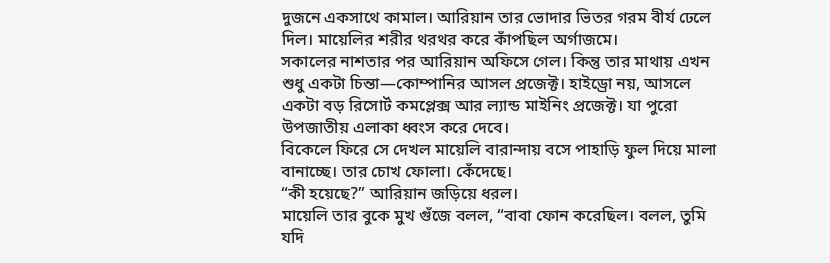দুজনে একসাথে কামাল। আরিয়ান তার ভোদার ভিতর গরম বীর্য ঢেলে দিল। মায়েলির শরীর থরথর করে কাঁপছিল অর্গাজমে।
সকালের নাশতার পর আরিয়ান অফিসে গেল। কিন্তু তার মাথায় এখন শুধু একটা চিন্তা—কোম্পানির আসল প্রজেক্ট। হাইড্রো নয়, আসলে একটা বড় রিসোর্ট কমপ্লেক্স আর ল্যান্ড মাইনিং প্রজেক্ট। যা পুরো উপজাতীয় এলাকা ধ্বংস করে দেবে।
বিকেলে ফিরে সে দেখল মায়েলি বারান্দায় বসে পাহাড়ি ফুল দিয়ে মালা বানাচ্ছে। তার চোখ ফোলা। কেঁদেছে।
“কী হয়েছে?” আরিয়ান জড়িয়ে ধরল।
মায়েলি তার বুকে মুখ গুঁজে বলল, “বাবা ফোন করেছিল। বলল, তুমি যদি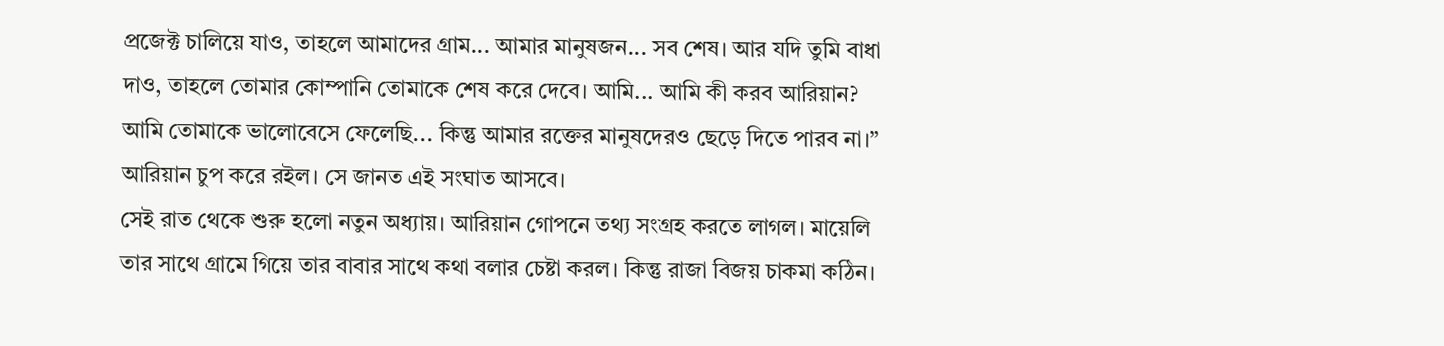প্রজেক্ট চালিয়ে যাও, তাহলে আমাদের গ্রাম... আমার মানুষজন... সব শেষ। আর যদি তুমি বাধা দাও, তাহলে তোমার কোম্পানি তোমাকে শেষ করে দেবে। আমি... আমি কী করব আরিয়ান? আমি তোমাকে ভালোবেসে ফেলেছি... কিন্তু আমার রক্তের মানুষদেরও ছেড়ে দিতে পারব না।”
আরিয়ান চুপ করে রইল। সে জানত এই সংঘাত আসবে।
সেই রাত থেকে শুরু হলো নতুন অধ্যায়। আরিয়ান গোপনে তথ্য সংগ্রহ করতে লাগল। মায়েলি তার সাথে গ্রামে গিয়ে তার বাবার সাথে কথা বলার চেষ্টা করল। কিন্তু রাজা বিজয় চাকমা কঠিন।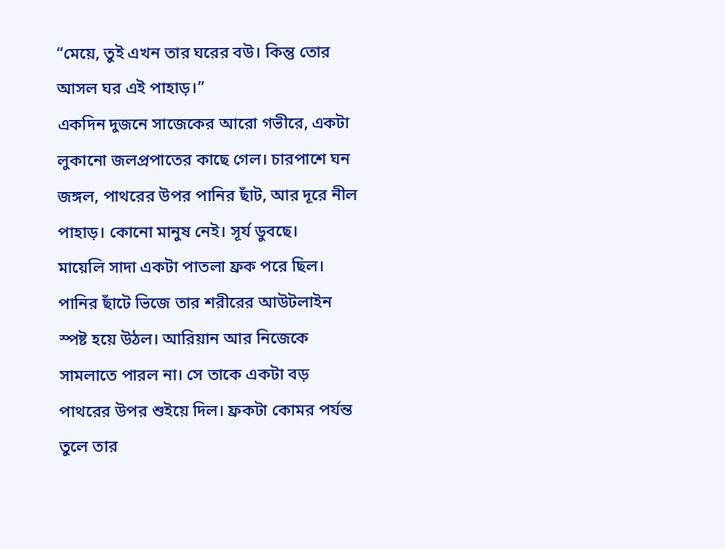“মেয়ে, তুই এখন তার ঘরের বউ। কিন্তু তোর আসল ঘর এই পাহাড়।”
একদিন দুজনে সাজেকের আরো গভীরে, একটা লুকানো জলপ্রপাতের কাছে গেল। চারপাশে ঘন জঙ্গল, পাথরের উপর পানির ছাঁট, আর দূরে নীল পাহাড়। কোনো মানুষ নেই। সূর্য ডুবছে।
মায়েলি সাদা একটা পাতলা ফ্রক পরে ছিল। পানির ছাঁটে ভিজে তার শরীরের আউটলাইন স্পষ্ট হয়ে উঠল। আরিয়ান আর নিজেকে সামলাতে পারল না। সে তাকে একটা বড় পাথরের উপর শুইয়ে দিল। ফ্রকটা কোমর পর্যন্ত তুলে তার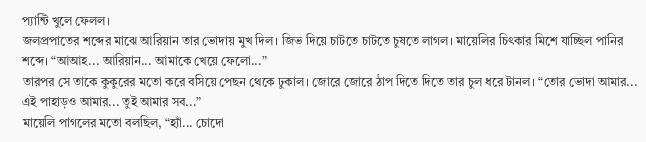প্যান্টি খুলে ফেলল।
জলপ্রপাতের শব্দের মাঝে আরিয়ান তার ভোদায় মুখ দিল। জিভ দিয়ে চাটতে চাটতে চুষতে লাগল। মায়েলির চিৎকার মিশে যাচ্ছিল পানির শব্দে। “আআহ... আরিয়ান... আমাকে খেয়ে ফেলো...”
তারপর সে তাকে কুকুরের মতো করে বসিয়ে পেছন থেকে ঢুকাল। জোরে জোরে ঠাপ দিতে দিতে তার চুল ধরে টানল। “তোর ভোদা আমার... এই পাহাড়ও আমার... তুই আমার সব...”
মায়েলি পাগলের মতো বলছিল, “হ্যাঁ... চোদো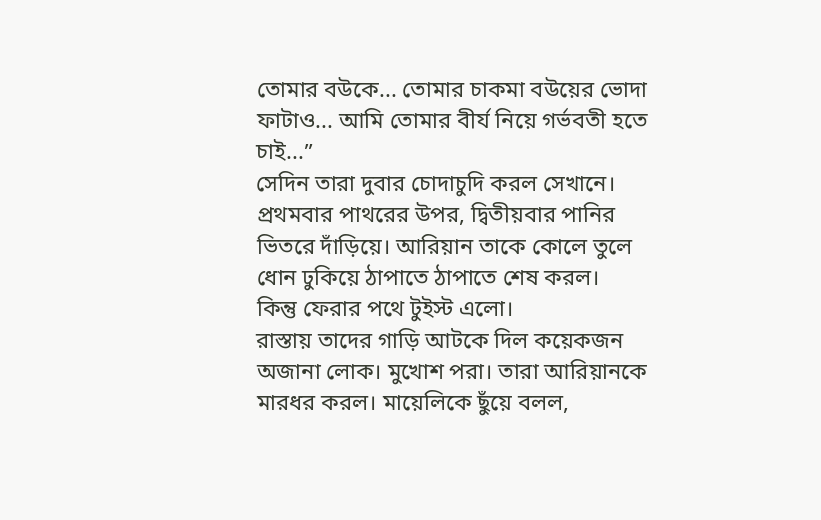তোমার বউকে... তোমার চাকমা বউয়ের ভোদা ফাটাও... আমি তোমার বীর্য নিয়ে গর্ভবতী হতে চাই...”
সেদিন তারা দুবার চোদাচুদি করল সেখানে। প্রথমবার পাথরের উপর, দ্বিতীয়বার পানির ভিতরে দাঁড়িয়ে। আরিয়ান তাকে কোলে তুলে ধোন ঢুকিয়ে ঠাপাতে ঠাপাতে শেষ করল।
কিন্তু ফেরার পথে টুইস্ট এলো।
রাস্তায় তাদের গাড়ি আটকে দিল কয়েকজন অজানা লোক। মুখোশ পরা। তারা আরিয়ানকে মারধর করল। মায়েলিকে ছুঁয়ে বলল,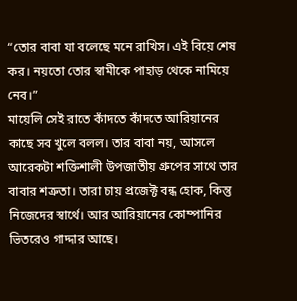“তোর বাবা যা বলেছে মনে রাখিস। এই বিয়ে শেষ কর। নয়তো তোর স্বামীকে পাহাড় থেকে নামিয়ে নেব।”
মায়েলি সেই রাতে কাঁদতে কাঁদতে আরিয়ানের কাছে সব খুলে বলল। তার বাবা নয়, আসলে আরেকটা শক্তিশালী উপজাতীয় গ্রুপের সাথে তার বাবার শত্রুতা। তারা চায় প্রজেক্ট বন্ধ হোক, কিন্তু নিজেদের স্বার্থে। আর আরিয়ানের কোম্পানির ভিতরেও গাদ্দার আছে।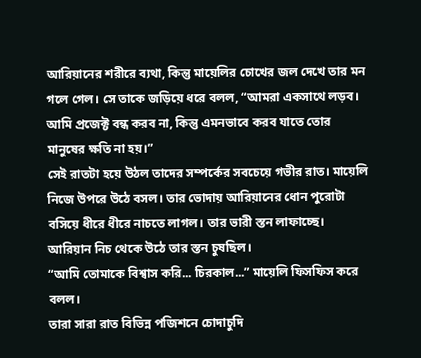আরিয়ানের শরীরে ব্যথা, কিন্তু মায়েলির চোখের জল দেখে তার মন গলে গেল। সে তাকে জড়িয়ে ধরে বলল, “আমরা একসাথে লড়ব। আমি প্রজেক্ট বন্ধ করব না, কিন্তু এমনভাবে করব যাতে তোর মানুষের ক্ষতি না হয়।”
সেই রাতটা হয়ে উঠল তাদের সম্পর্কের সবচেয়ে গভীর রাত। মায়েলি নিজে উপরে উঠে বসল। তার ভোদায় আরিয়ানের ধোন পুরোটা বসিয়ে ধীরে ধীরে নাচতে লাগল। তার ভারী স্তন লাফাচ্ছে। আরিয়ান নিচ থেকে উঠে তার স্তন চুষছিল।
“আমি তোমাকে বিশ্বাস করি... চিরকাল...” মায়েলি ফিসফিস করে বলল।
তারা সারা রাত বিভিন্ন পজিশনে চোদাচুদি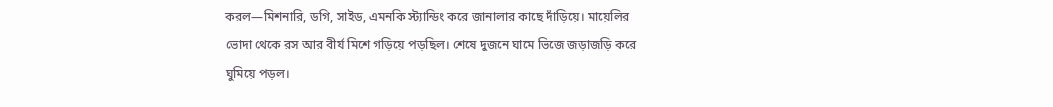করল—মিশনারি, ডগি, সাইড, এমনকি স্ট্যান্ডিং করে জানালার কাছে দাঁড়িয়ে। মায়েলির ভোদা থেকে রস আর বীর্য মিশে গড়িয়ে পড়ছিল। শেষে দুজনে ঘামে ভিজে জড়াজড়ি করে ঘুমিয়ে পড়ল।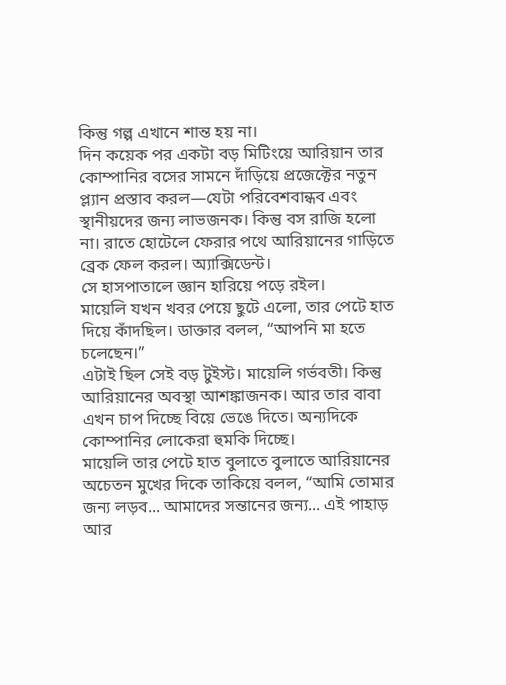কিন্তু গল্প এখানে শান্ত হয় না।
দিন কয়েক পর একটা বড় মিটিংয়ে আরিয়ান তার কোম্পানির বসের সামনে দাঁড়িয়ে প্রজেক্টের নতুন প্ল্যান প্রস্তাব করল—যেটা পরিবেশবান্ধব এবং স্থানীয়দের জন্য লাভজনক। কিন্তু বস রাজি হলো না। রাতে হোটেলে ফেরার পথে আরিয়ানের গাড়িতে ব্রেক ফেল করল। অ্যাক্সিডেন্ট।
সে হাসপাতালে জ্ঞান হারিয়ে পড়ে রইল।
মায়েলি যখন খবর পেয়ে ছুটে এলো, তার পেটে হাত দিয়ে কাঁদছিল। ডাক্তার বলল, “আপনি মা হতে চলেছেন।”
এটাই ছিল সেই বড় টুইস্ট। মায়েলি গর্ভবতী। কিন্তু আরিয়ানের অবস্থা আশঙ্কাজনক। আর তার বাবা এখন চাপ দিচ্ছে বিয়ে ভেঙে দিতে। অন্যদিকে কোম্পানির লোকেরা হুমকি দিচ্ছে।
মায়েলি তার পেটে হাত বুলাতে বুলাতে আরিয়ানের অচেতন মুখের দিকে তাকিয়ে বলল, “আমি তোমার জন্য লড়ব... আমাদের সন্তানের জন্য... এই পাহাড় আর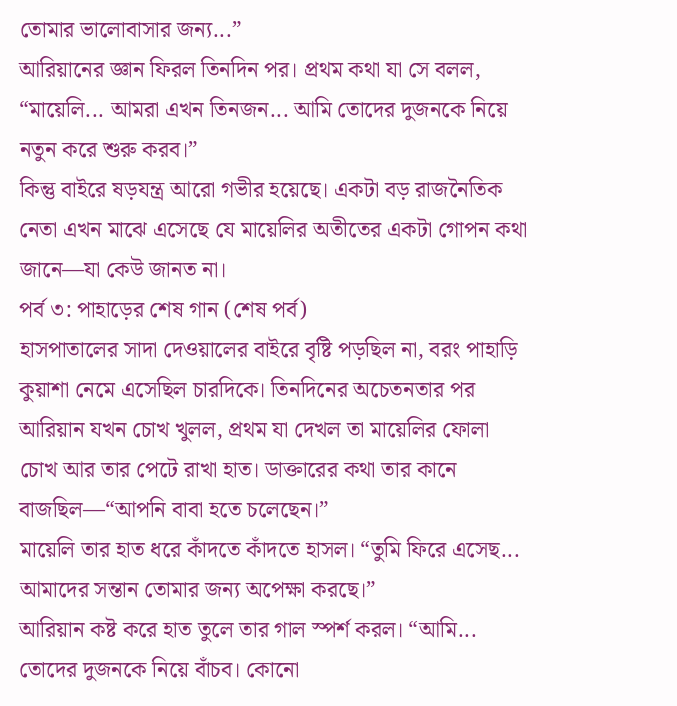তোমার ভালোবাসার জন্য...”
আরিয়ানের জ্ঞান ফিরল তিনদিন পর। প্রথম কথা যা সে বলল, “মায়েলি... আমরা এখন তিনজন... আমি তোদের দুজনকে নিয়ে নতুন করে শুরু করব।”
কিন্তু বাইরে ষড়যন্ত্র আরো গভীর হয়েছে। একটা বড় রাজনৈতিক নেতা এখন মাঝে এসেছে যে মায়েলির অতীতের একটা গোপন কথা জানে—যা কেউ জানত না।
পর্ব ৩: পাহাড়ের শেষ গান (শেষ পর্ব)
হাসপাতালের সাদা দেওয়ালের বাইরে বৃষ্টি পড়ছিল না, বরং পাহাড়ি কুয়াশা নেমে এসেছিল চারদিকে। তিনদিনের অচেতনতার পর আরিয়ান যখন চোখ খুলল, প্রথম যা দেখল তা মায়েলির ফোলা চোখ আর তার পেটে রাখা হাত। ডাক্তারের কথা তার কানে বাজছিল—“আপনি বাবা হতে চলেছেন।”
মায়েলি তার হাত ধরে কাঁদতে কাঁদতে হাসল। “তুমি ফিরে এসেছ... আমাদের সন্তান তোমার জন্য অপেক্ষা করছে।”
আরিয়ান কষ্ট করে হাত তুলে তার গাল স্পর্শ করল। “আমি... তোদের দুজনকে নিয়ে বাঁচব। কোনো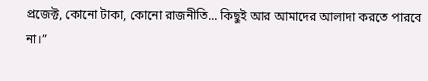প্রজেক্ট, কোনো টাকা, কোনো রাজনীতি... কিছুই আর আমাদের আলাদা করতে পারবে না।”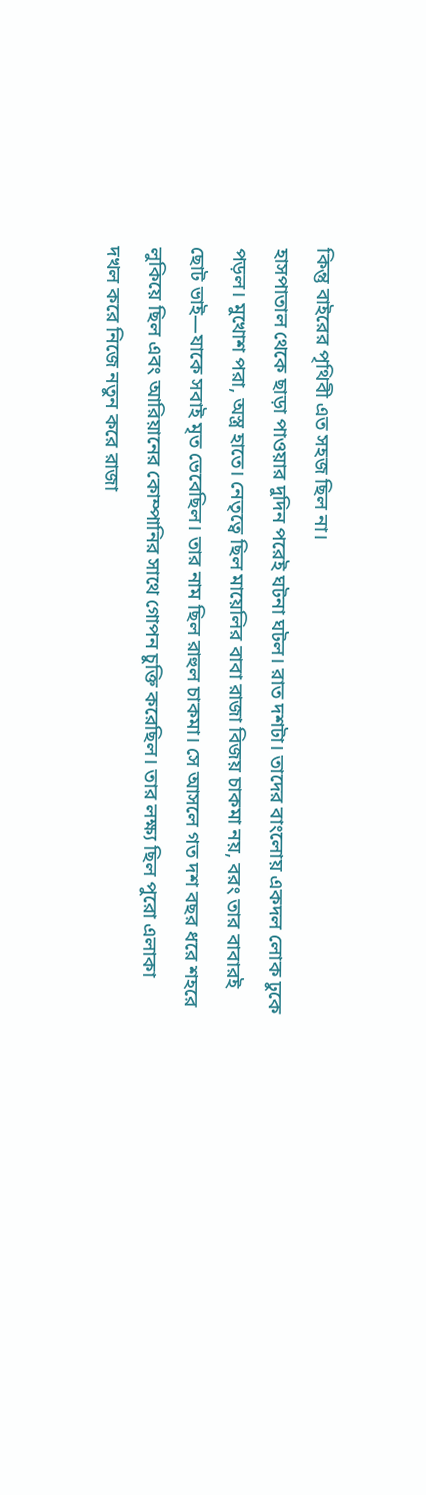কিন্তু বাইরের পৃথিবী এত সহজ ছিল না।
হাসপাতাল থেকে ছাড়া পাওয়ার দুদিন পরেই ঘটনা ঘটল। রাত দশটা। তাদের বাংলোয় একদল লোক ঢুকে পড়ল। মুখোশ পরা, অস্ত্র হাতে। নেতৃত্বে ছিল মায়েলির বাবা রাজা বিজয় চাকমা নয়, বরং তার বাবারই ছোট ভাই—যাকে সবাই মৃত ভেবেছিল। তার নাম ছিল রাহুল চাকমা। সে আসলে গত দশ বছর ধরে শহরে লুকিয়ে ছিল এবং আরিয়ানের কোম্পানির সাথে গোপন চুক্তি করেছিল। তার লক্ষ্য ছিল পুরো এলাকা দখল করে নিজে নতুন করে রাজা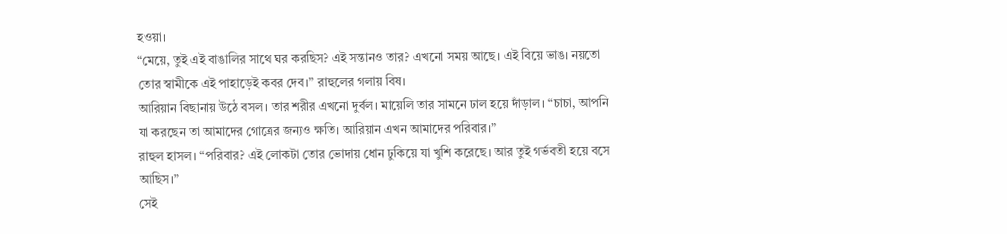হওয়া।
“মেয়ে, তুই এই বাঙালির সাথে ঘর করছিস? এই সন্তানও তার? এখনো সময় আছে। এই বিয়ে ভাঙ। নয়তো তোর স্বামীকে এই পাহাড়েই কবর দেব।” রাহুলের গলায় বিষ।
আরিয়ান বিছানায় উঠে বসল। তার শরীর এখনো দুর্বল। মায়েলি তার সামনে ঢাল হয়ে দাঁড়াল। “চাচা, আপনি যা করছেন তা আমাদের গোত্রের জন্যও ক্ষতি। আরিয়ান এখন আমাদের পরিবার।”
রাহুল হাসল। “পরিবার? এই লোকটা তোর ভোদায় ধোন ঢুকিয়ে যা খুশি করেছে। আর তুই গর্ভবতী হয়ে বসে আছিস।”
সেই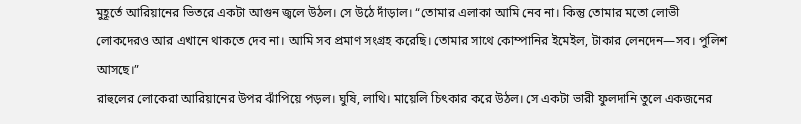মুহূর্তে আরিয়ানের ভিতরে একটা আগুন জ্বলে উঠল। সে উঠে দাঁড়াল। “তোমার এলাকা আমি নেব না। কিন্তু তোমার মতো লোভী লোকদেরও আর এখানে থাকতে দেব না। আমি সব প্রমাণ সংগ্রহ করেছি। তোমার সাথে কোম্পানির ইমেইল, টাকার লেনদেন—সব। পুলিশ আসছে।”
রাহুলের লোকেরা আরিয়ানের উপর ঝাঁপিয়ে পড়ল। ঘুষি, লাথি। মায়েলি চিৎকার করে উঠল। সে একটা ভারী ফুলদানি তুলে একজনের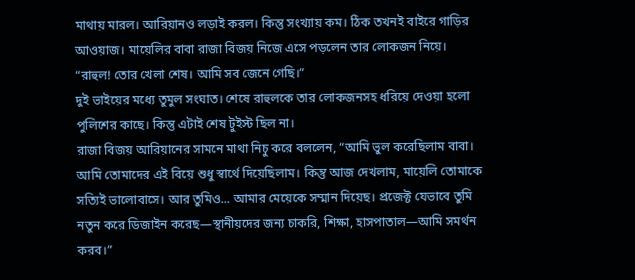মাথায় মারল। আরিয়ানও লড়াই করল। কিন্তু সংখ্যায় কম। ঠিক তখনই বাইরে গাড়ির আওয়াজ। মায়েলির বাবা রাজা বিজয় নিজে এসে পড়লেন তার লোকজন নিয়ে।
“রাহুল! তোর খেলা শেষ। আমি সব জেনে গেছি।”
দুই ভাইয়ের মধ্যে তুমুল সংঘাত। শেষে রাহুলকে তার লোকজনসহ ধরিয়ে দেওয়া হলো পুলিশের কাছে। কিন্তু এটাই শেষ টুইস্ট ছিল না।
রাজা বিজয় আরিয়ানের সামনে মাথা নিচু করে বললেন, “আমি ভুল করেছিলাম বাবা। আমি তোমাদের এই বিয়ে শুধু স্বার্থে দিয়েছিলাম। কিন্তু আজ দেখলাম, মায়েলি তোমাকে সত্যিই ভালোবাসে। আর তুমিও... আমার মেয়েকে সম্মান দিয়েছ। প্রজেক্ট যেভাবে তুমি নতুন করে ডিজাইন করেছ—স্থানীয়দের জন্য চাকরি, শিক্ষা, হাসপাতাল—আমি সমর্থন করব।”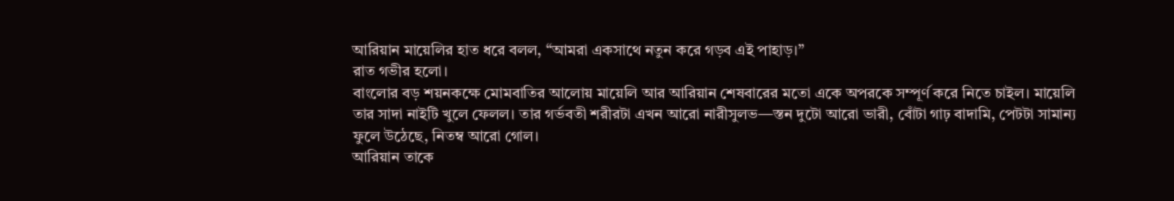আরিয়ান মায়েলির হাত ধরে বলল, “আমরা একসাথে নতুন করে গড়ব এই পাহাড়।”
রাত গভীর হলো।
বাংলোর বড় শয়নকক্ষে মোমবাতির আলোয় মায়েলি আর আরিয়ান শেষবারের মতো একে অপরকে সম্পূর্ণ করে নিতে চাইল। মায়েলি তার সাদা নাইটি খুলে ফেলল। তার গর্ভবতী শরীরটা এখন আরো নারীসুলভ—স্তন দুটো আরো ভারী, বোঁটা গাঢ় বাদামি, পেটটা সামান্য ফুলে উঠেছে, নিতম্ব আরো গোল।
আরিয়ান তাকে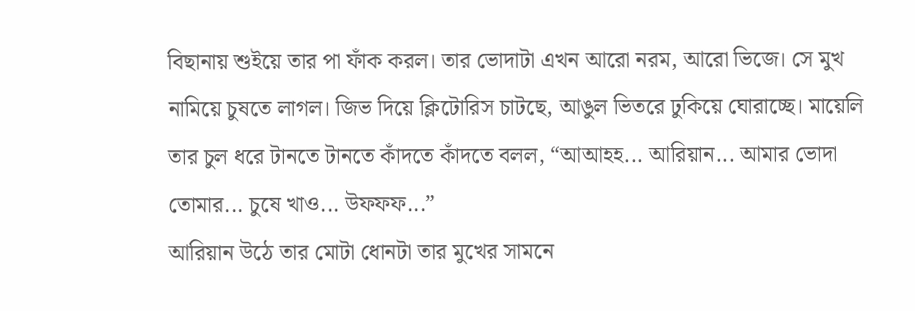বিছানায় শুইয়ে তার পা ফাঁক করল। তার ভোদাটা এখন আরো নরম, আরো ভিজে। সে মুখ নামিয়ে চুষতে লাগল। জিভ দিয়ে ক্লিটোরিস চাটছে, আঙুল ভিতরে ঢুকিয়ে ঘোরাচ্ছে। মায়েলি তার চুল ধরে টানতে টানতে কাঁদতে কাঁদতে বলল, “আআহহ... আরিয়ান... আমার ভোদা তোমার... চুষে খাও... উফফফ...”
আরিয়ান উঠে তার মোটা ধোনটা তার মুখের সামনে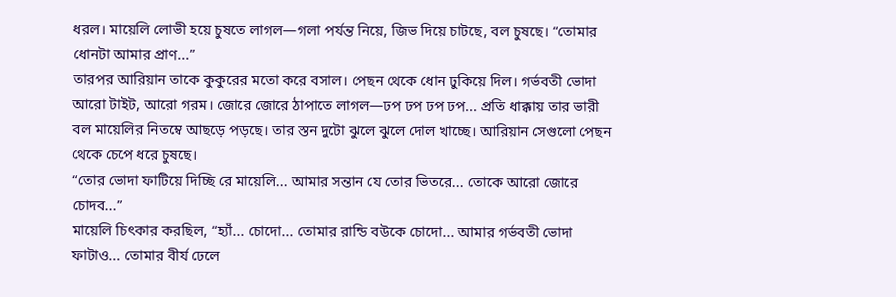ধরল। মায়েলি লোভী হয়ে চুষতে লাগল—গলা পর্যন্ত নিয়ে, জিভ দিয়ে চাটছে, বল চুষছে। “তোমার ধোনটা আমার প্রাণ...”
তারপর আরিয়ান তাকে কুকুরের মতো করে বসাল। পেছন থেকে ধোন ঢুকিয়ে দিল। গর্ভবতী ভোদা আরো টাইট, আরো গরম। জোরে জোরে ঠাপাতে লাগল—ঢপ ঢপ ঢপ ঢপ... প্রতি ধাক্কায় তার ভারী বল মায়েলির নিতম্বে আছড়ে পড়ছে। তার স্তন দুটো ঝুলে ঝুলে দোল খাচ্ছে। আরিয়ান সেগুলো পেছন থেকে চেপে ধরে চুষছে।
“তোর ভোদা ফাটিয়ে দিচ্ছি রে মায়েলি... আমার সন্তান যে তোর ভিতরে... তোকে আরো জোরে চোদব...”
মায়েলি চিৎকার করছিল, “হ্যাঁ... চোদো... তোমার রান্ডি বউকে চোদো... আমার গর্ভবতী ভোদা ফাটাও... তোমার বীর্য ঢেলে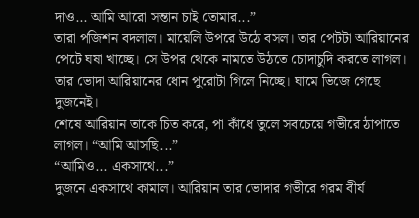দাও... আমি আরো সন্তান চাই তোমার...”
তারা পজিশন বদলাল। মায়েলি উপরে উঠে বসল। তার পেটটা আরিয়ানের পেটে ঘষা খাচ্ছে। সে উপর থেকে নামতে উঠতে চোদাচুদি করতে লাগল। তার ভোদা আরিয়ানের ধোন পুরোটা গিলে নিচ্ছে। ঘামে ভিজে গেছে দুজনেই।
শেষে আরিয়ান তাকে চিত করে, পা কাঁধে তুলে সবচেয়ে গভীরে ঠাপাতে লাগল। “আমি আসছি...”
“আমিও... একসাথে...”
দুজনে একসাথে কামাল। আরিয়ান তার ভোদার গভীরে গরম বীর্য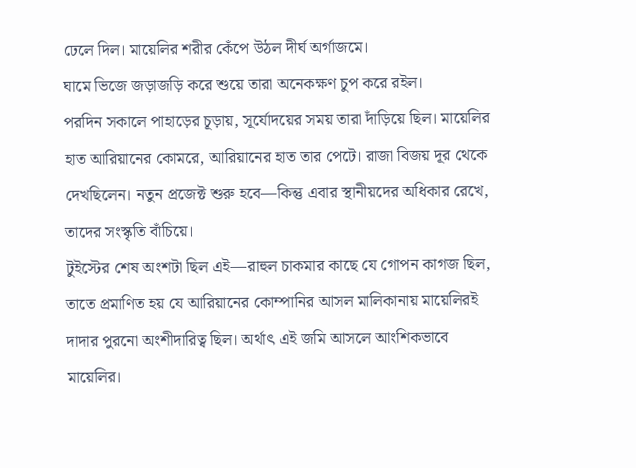ঢেলে দিল। মায়েলির শরীর কেঁপে উঠল দীর্ঘ অর্গাজমে।
ঘামে ভিজে জড়াজড়ি করে শুয়ে তারা অনেকক্ষণ চুপ করে রইল।
পরদিন সকালে পাহাড়ের চূড়ায়, সূর্যোদয়ের সময় তারা দাঁড়িয়ে ছিল। মায়েলির হাত আরিয়ানের কোমরে, আরিয়ানের হাত তার পেটে। রাজা বিজয় দূর থেকে দেখছিলেন। নতুন প্রজেক্ট শুরু হবে—কিন্তু এবার স্থানীয়দের অধিকার রেখে, তাদের সংস্কৃতি বাঁচিয়ে।
টুইস্টের শেষ অংশটা ছিল এই—রাহুল চাকমার কাছে যে গোপন কাগজ ছিল, তাতে প্রমাণিত হয় যে আরিয়ানের কোম্পানির আসল মালিকানায় মায়েলিরই দাদার পুরনো অংশীদারিত্ব ছিল। অর্থাৎ এই জমি আসলে আংশিকভাবে মায়েলির।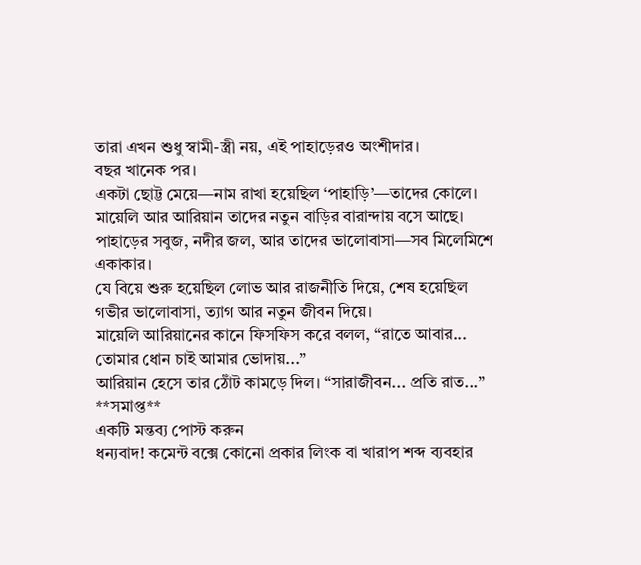তারা এখন শুধু স্বামী-স্ত্রী নয়, এই পাহাড়েরও অংশীদার।
বছর খানেক পর।
একটা ছোট্ট মেয়ে—নাম রাখা হয়েছিল ‘পাহাড়ি’—তাদের কোলে। মায়েলি আর আরিয়ান তাদের নতুন বাড়ির বারান্দায় বসে আছে। পাহাড়ের সবুজ, নদীর জল, আর তাদের ভালোবাসা—সব মিলেমিশে একাকার।
যে বিয়ে শুরু হয়েছিল লোভ আর রাজনীতি দিয়ে, শেষ হয়েছিল গভীর ভালোবাসা, ত্যাগ আর নতুন জীবন দিয়ে।
মায়েলি আরিয়ানের কানে ফিসফিস করে বলল, “রাতে আবার... তোমার ধোন চাই আমার ভোদায়...”
আরিয়ান হেসে তার ঠোঁট কামড়ে দিল। “সারাজীবন... প্রতি রাত...”
**সমাপ্ত**
একটি মন্তব্য পোস্ট করুন
ধন্যবাদ! কমেন্ট বক্সে কোনো প্রকার লিংক বা খারাপ শব্দ ব্যবহার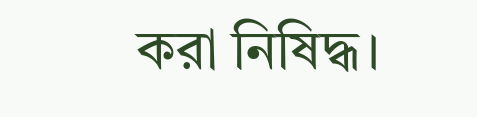করা নিষিদ্ধ।